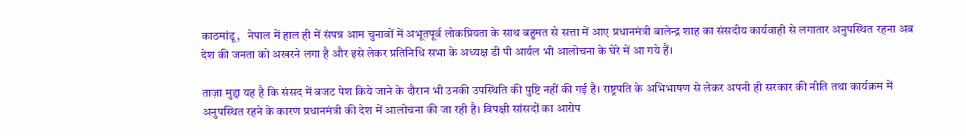काठमांडू,   नेपाल में हाल ही में संपन्न आम चुनावों में अभूतपूर्व लोकप्रियता के साथ बहुमत से सत्ता में आए प्रधानमंत्री बालेन्द्र शाह का संसदीय कार्यवाही से लगातार अनुपस्थित रहना अब देश की जनता को अखरने लगा है और इसे लेकर प्रतिनिधि सभा के अध्यक्ष डी पी आर्यल भी आलोचना के घेरे में आ गये हैं।

ताज़ा मुद्दा यह है कि संसद में बजट पेश किये जाने के दौरान भी उनकी उपस्थिति की पुष्टि नहीं की गई है। राष्ट्रपति के अभिभाषण से लेकर अपनी ही सरकार की नीति तथा कार्यक्रम में अनुपस्थित रहने के कारण प्रधानमंत्री की देश में आलोचना की जा रही है। विपक्षी सांसदों का आरोप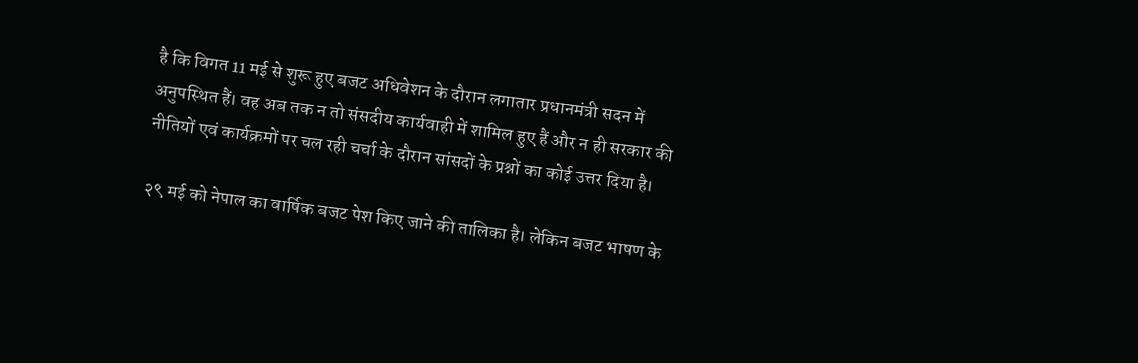है कि विगत 11 मई से शुरू हुए बजट अधिवेशन के दौरान लगातार प्रधानमंत्री सदन में अनुपस्थित हैं। वह अब तक न तो संसदीय कार्यवाही में शामिल हुए हैं और न ही सरकार की नीतियों एवं कार्यक्रमों पर चल रही चर्चा के दौरान सांसदों के प्रश्नों का कोई उत्तर दिया है।

२९ मई को नेपाल का वार्षिक बजट पेश किए जाने की तालिका है। लेकिन बजट भाषण के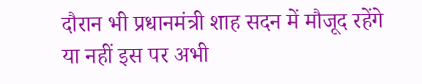दौरान भी प्रधानमंत्री शाह सदन में मौजूद रहेंगे या नहीं इस पर अभी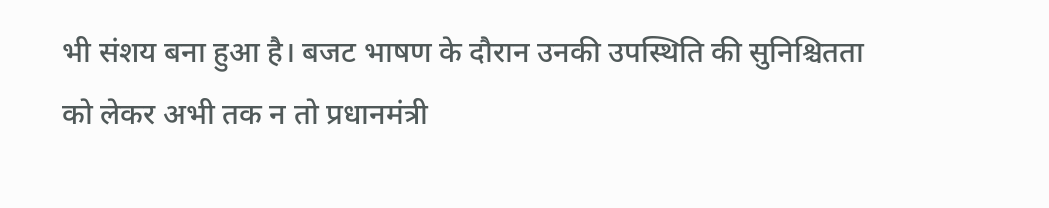भी संशय बना हुआ है। बजट भाषण के दौरान उनकी उपस्थिति की सुनिश्चितता को लेकर अभी तक न तो प्रधानमंत्री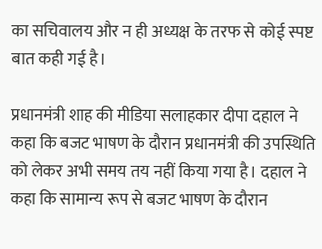का सचिवालय और न ही अध्यक्ष के तरफ से कोई स्पष्ट बात कही गई है।

प्रधानमंत्री शाह की मीडिया सलाहकार दीपा दहाल ने कहा कि बजट भाषण के दौरान प्रधानमंत्री की उपस्थिति को लेकर अभी समय तय नहीं किया गया है। दहाल ने कहा कि सामान्य रूप से बजट भाषण के दौरान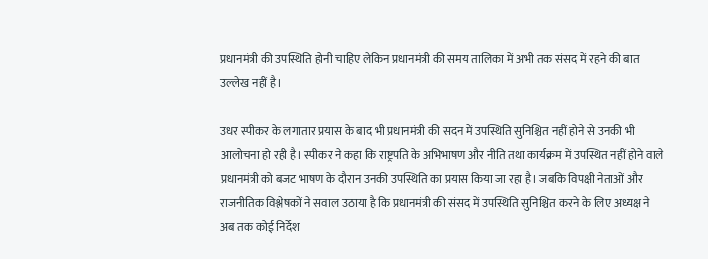प्रधानमंत्री की उपस्थिति होनी चाहिए लेकिन प्रधानमंत्री की समय तालिका में अभी तक संसद में रहने की बात उल्लेख नहीं है।

उधर स्पीकर के लगातार प्रयास के बाद भी प्रधानमंत्री की सदन में उपस्थिति सुनिश्चित नहीं होने से उनकी भी आलोचना हो रही है। स्पीकर ने कहा कि राष्ट्रपति के अभिभाषण और नीति तथा कार्यक्रम में उपस्थित नहीं होने वाले प्रधानमंत्री को बजट भाषण के दौरान उनकी उपस्थिति का प्रयास किया जा रहा है। जबकि विपक्षी नेताओं और राजनीतिक विश्लेषकों ने सवाल उठाया है कि प्रधानमंत्री की संसद में उपस्थिति सुनिश्चित करने के लिए अध्यक्ष ने अब तक कोई निर्देश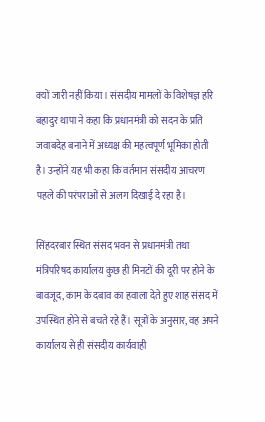क्यों जारी नहीं किया। संसदीय मामलों के विशेषज्ञ हरि बहादुर थापा ने कहा कि प्रधानमंत्री को सदन के प्रति जवाबदेह बनाने में अध्यक्ष की महत्वपूर्ण भूमिका होती है। उन्होंने यह भी कहा कि वर्तमान संसदीय आचरण पहले की परंपराओं से अलग दिखाई दे रहा है।

सिंहदरबार स्थित संसद भवन से प्रधानमंत्री तथा मंत्रिपरिषद कार्यालय कुछ ही मिनटों की दूरी पर होने के बावजूद, काम के दबाव का हवाला देते हुए शाह संसद में उपस्थित होने से बचते रहे हैं। सूत्रों के अनुसार, वह अपने कार्यालय से ही संसदीय कार्यवाही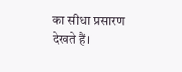का सीधा प्रसारण देखते हैं।